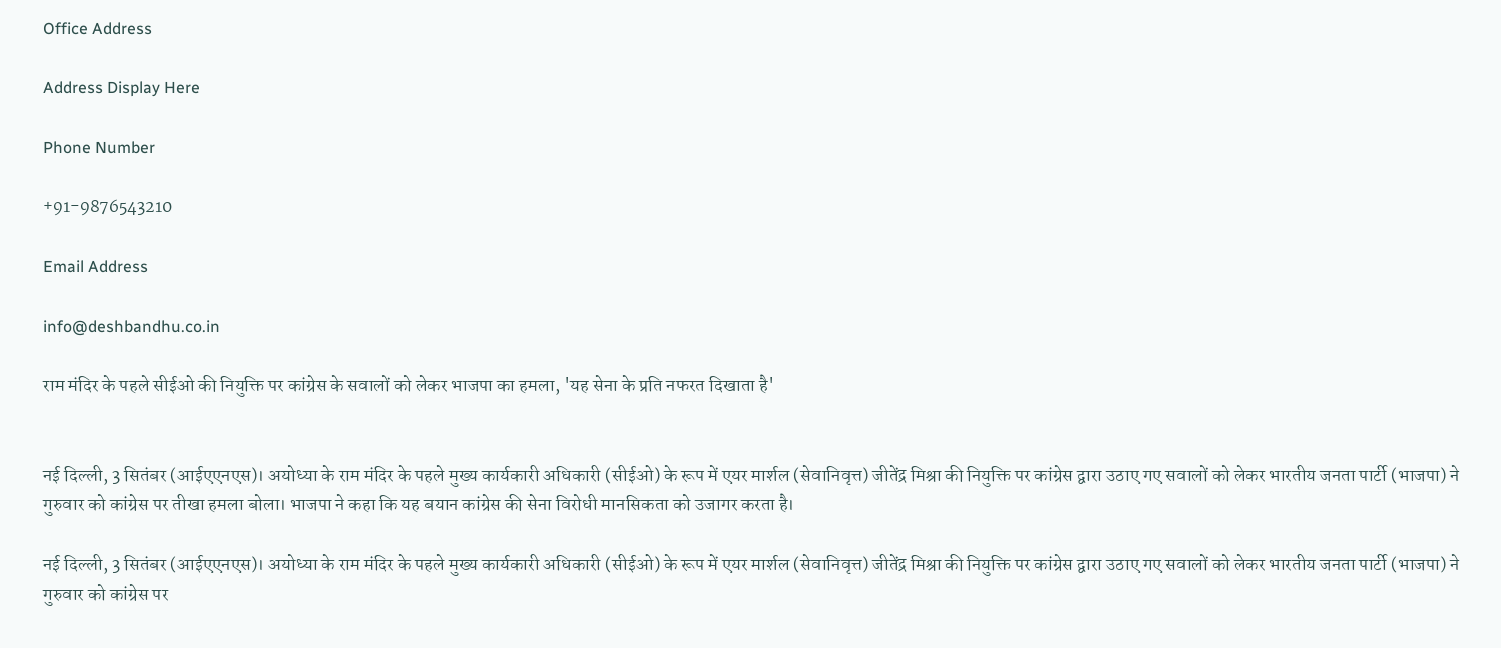Office Address

Address Display Here

Phone Number

+91-9876543210

Email Address

info@deshbandhu.co.in

राम मंदिर के पहले सीईओ की नियुक्ति पर कांग्रेस के सवालों को लेकर भाजपा का हमला, 'यह सेना के प्रति नफरत दिखाता है'


नई दिल्ली, 3 सितंबर (आईएएनएस)। अयोध्या के राम मंदिर के पहले मुख्य कार्यकारी अधिकारी (सीईओ) के रूप में एयर मार्शल (सेवानिवृत्त) जीतेंद्र मिश्रा की नियुक्ति पर कांग्रेस द्वारा उठाए गए सवालों को लेकर भारतीय जनता पार्टी (भाजपा) ने गुरुवार को कांग्रेस पर तीखा हमला बोला। भाजपा ने कहा कि यह बयान कांग्रेस की सेना विरोधी मानसिकता को उजागर करता है।

नई दिल्ली, 3 सितंबर (आईएएनएस)। अयोध्या के राम मंदिर के पहले मुख्य कार्यकारी अधिकारी (सीईओ) के रूप में एयर मार्शल (सेवानिवृत्त) जीतेंद्र मिश्रा की नियुक्ति पर कांग्रेस द्वारा उठाए गए सवालों को लेकर भारतीय जनता पार्टी (भाजपा) ने गुरुवार को कांग्रेस पर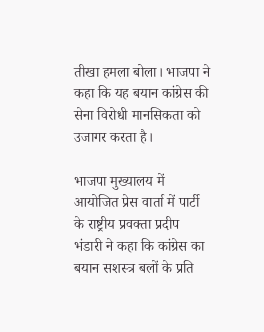तीखा हमला बोला। भाजपा ने कहा कि यह बयान कांग्रेस की सेना विरोधी मानसिकता को उजागर करता है।

भाजपा मुख्यालय में आयोजित प्रेस वार्ता में पार्टी के राष्ट्रीय प्रवक्ता प्रदीप भंडारी ने कहा कि कांग्रेस का बयान सशस्त्र बलों के प्रति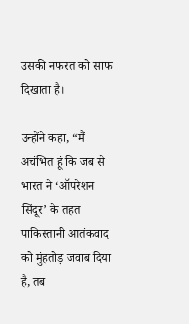उसकी नफरत को साफ दिखाता है।

उन्होंने कहा, “मैं अचंभित हूं कि जब से भारत ने ‘ऑपरेशन सिंदूर’ के तहत पाकिस्तानी आतंकवाद को मुंहतोड़ जवाब दिया है, तब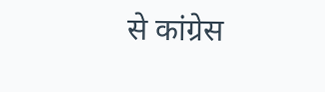से कांग्रेस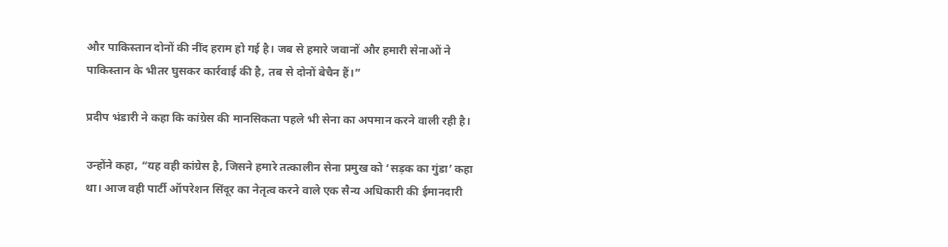और पाकिस्तान दोनों की नींद हराम हो गई है। जब से हमारे जवानों और हमारी सेनाओं ने पाकिस्तान के भीतर घुसकर कार्रवाई की है, तब से दोनों बेचैन हैं।”

प्रदीप भंडारी ने कहा कि कांग्रेस की मानसिकता पहले भी सेना का अपमान करने वाली रही है।

उन्होंने कहा, “यह वही कांग्रेस है, जिसने हमारे तत्कालीन सेना प्रमुख को ‘सड़क का गुंडा’ कहा था। आज वही पार्टी ऑपरेशन सिंदूर का नेतृत्व करने वाले एक सैन्य अधिकारी की ईमानदारी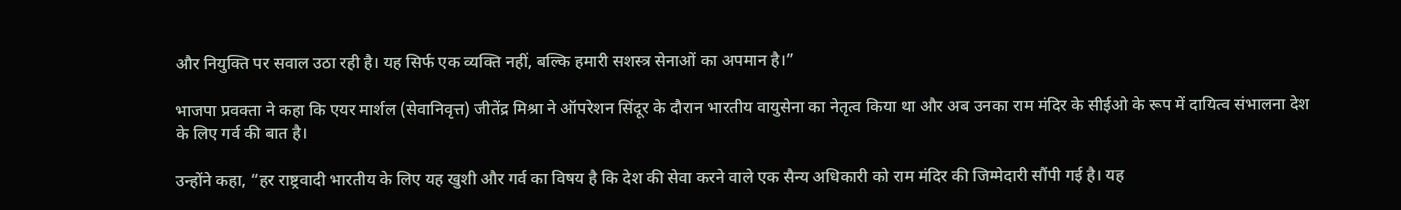और नियुक्ति पर सवाल उठा रही है। यह सिर्फ एक व्यक्ति नहीं, बल्कि हमारी सशस्त्र सेनाओं का अपमान है।”

भाजपा प्रवक्ता ने कहा कि एयर मार्शल (सेवानिवृत्त) जीतेंद्र मिश्रा ने ऑपरेशन सिंदूर के दौरान भारतीय वायुसेना का नेतृत्व किया था और अब उनका राम मंदिर के सीईओ के रूप में दायित्व संभालना देश के लिए गर्व की बात है।

उन्होंने कहा, “हर राष्ट्रवादी भारतीय के लिए यह खुशी और गर्व का विषय है कि देश की सेवा करने वाले एक सैन्य अधिकारी को राम मंदिर की जिम्मेदारी सौंपी गई है। यह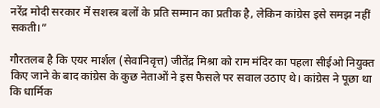नरेंद्र मोदी सरकार में सशस्त्र बलों के प्रति सम्मान का प्रतीक है, लेकिन कांग्रेस इसे समझ नहीं सकती।”

गौरतलब है कि एयर मार्शल (सेवानिवृत्त) जीतेंद्र मिश्रा को राम मंदिर का पहला सीईओ नियुक्त किए जाने के बाद कांग्रेस के कुछ नेताओं ने इस फैसले पर सवाल उठाए थे। कांग्रेस ने पूछा था कि धार्मिक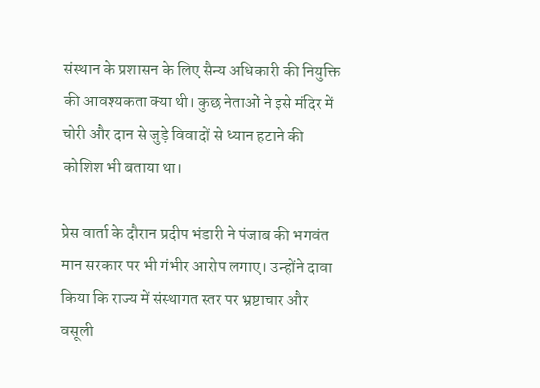संस्थान के प्रशासन के लिए सैन्य अधिकारी की नियुक्ति की आवश्यकता क्या थी। कुछ नेताओं ने इसे मंदिर में चोरी और दान से जुड़े विवादों से ध्यान हटाने की कोशिश भी बताया था।

प्रेस वार्ता के दौरान प्रदीप भंडारी ने पंजाब की भगवंत मान सरकार पर भी गंभीर आरोप लगाए। उन्होंने दावा किया कि राज्य में संस्थागत स्तर पर भ्रष्टाचार और वसूली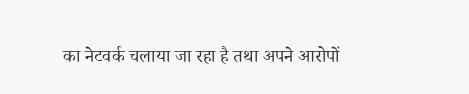का नेटवर्क चलाया जा रहा है तथा अपने आरोपों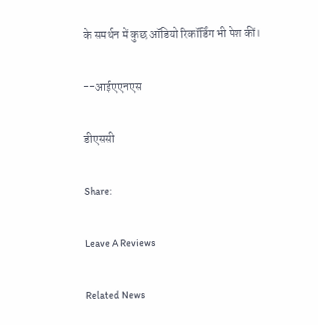के समर्थन में कुछ ऑडियो रिकॉर्डिंग भी पेश कीं।

--आईएएनएस

डीएससी

Share:

Leave A Reviews

Related News